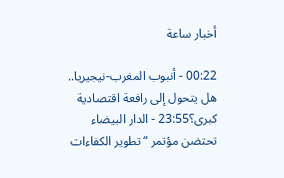أخبار ساعة

00:22 - أنبوب المغرب-نيجيريا.. هل يتحول إلى رافعة اقتصادية كبرى؟23:55 - الدار البيضاء تحتضن مؤتمر “تطوير الكفاءات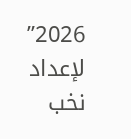2026” لإعداد نخب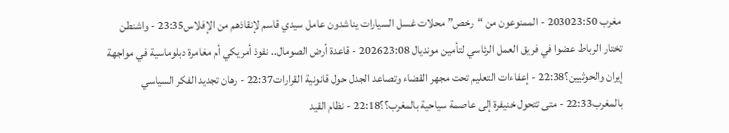مغرب 203023:50 - الممنوعون من “رخص” محلات غسل السيارات يناشدون عامل سيدي قاسم لإنقاذهم من الإفلاس23:35 - واشنطن تختار الرباط عضوا في فريق العمل الرئاسي لتأمين مونديال 202623:08 - قاعدة أرض الصومال.. نفوذ أمريكي أم مغامرة دبلوماسية في مواجهة إيران والحوثيين؟22:38 - إعفاءات التعليم تحت مجهر القضاء وتصاعد الجدل حول قانونية القرارات22:37 - رهان تجديد الفكر السياسي بالمغرب22:33 - متى تتحول خنيفرة إلى عاصمة سياحية بالمغرب؟؟22:18 - نظام القيد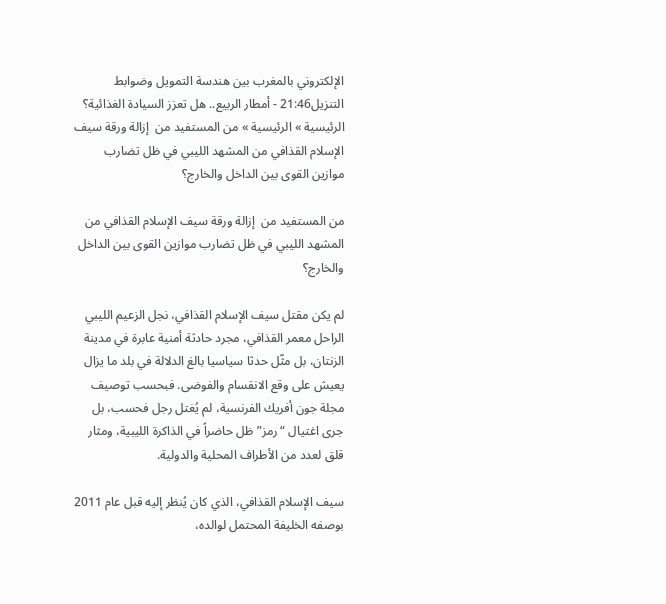الإلكتروني بالمغرب بين هندسة التمويل وضوابط التنزيل21:46 - أمطار الربيع.. هل تعزز السيادة الغذائية؟
الرئيسية » الرئيسية » من المستفيد من  إزالة ورقة سيف الإسلام القذافي من المشهد الليبي في ظل تضارب موازين القوى بين الداخل والخارج؟

من المستفيد من  إزالة ورقة سيف الإسلام القذافي من المشهد الليبي في ظل تضارب موازين القوى بين الداخل والخارج؟

لم يكن مقتل سيف الإسلام القذافي، نجل الزعيم الليبي الراحل معمر القذافي، مجرد حادثة أمنية عابرة في مدينة الزنتان، بل مثّل حدثا سياسيا بالغ الدلالة في بلد ما يزال يعيش على وقع الانقسام والفوضى. فبحسب توصيف مجلة جون أفريك الفرنسية، لم يُغتل رجل فحسب، بل جرى اغتيال “رمز” ظل حاضراً في الذاكرة الليبية، ومثار قلق لعدد من الأطراف المحلية والدولية.

سيف الإسلام القذافي، الذي كان يُنظر إليه قبل عام 2011 بوصفه الخليفة المحتمل لوالده،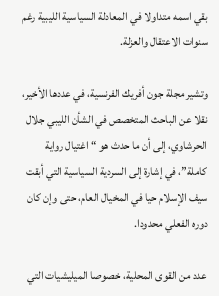بقي اسمه متداولا في المعادلة السياسية الليبية رغم سنوات الاعتقال والعزلة.

وتشير مجلة جون أفريك الفرنسية، في عددها الأخير، نقلا عن الباحث المتخصص في الشأن الليبي جلال الحرشاوي، إلى أن ما حدث هو “اغتيال رواية كاملة”، في إشارة إلى السردية السياسية التي أبقت سيف الإسلام حيا في المخيال العام، حتى وإن كان دوره الفعلي محدودا.

عدد من القوى المحلية، خصوصا الميليشيات التي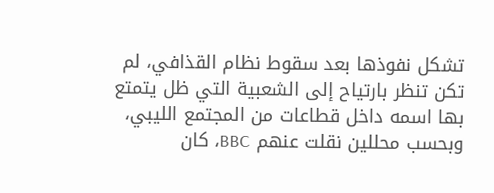تشكل نفوذها بعد سقوط نظام القذافي، لم تكن تنظر بارتياح إلى الشعبية التي ظل يتمتع بها اسمه داخل قطاعات من المجتمع الليبي، وبحسب محللين نقلت عنهم BBC، كان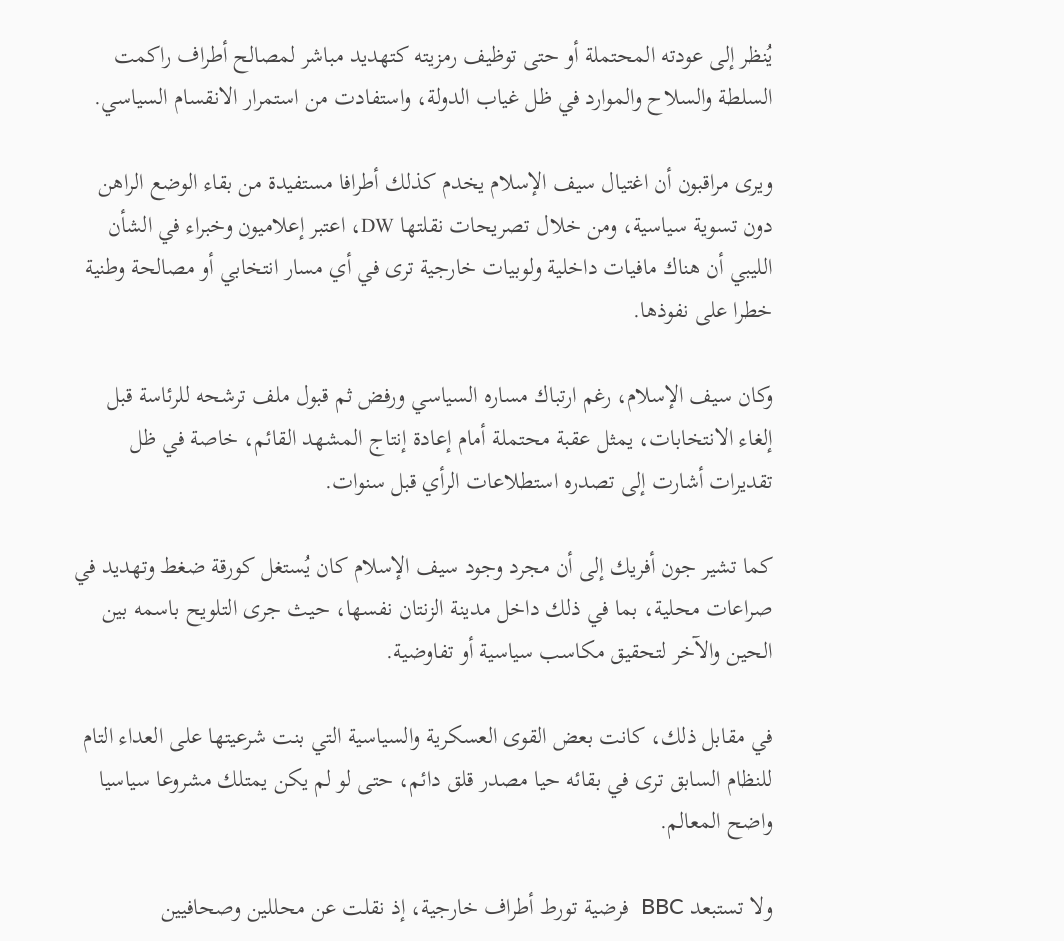يُنظر إلى عودته المحتملة أو حتى توظيف رمزيته كتهديد مباشر لمصالح أطراف راكمت السلطة والسلاح والموارد في ظل غياب الدولة، واستفادت من استمرار الانقسام السياسي.

ويرى مراقبون أن اغتيال سيف الإسلام يخدم كذلك أطرافا مستفيدة من بقاء الوضع الراهن دون تسوية سياسية، ومن خلال تصريحات نقلتها DW، اعتبر إعلاميون وخبراء في الشأن الليبي أن هناك مافيات داخلية ولوبيات خارجية ترى في أي مسار انتخابي أو مصالحة وطنية خطرا على نفوذها.

وكان سيف الإسلام، رغم ارتباك مساره السياسي ورفض ثم قبول ملف ترشحه للرئاسة قبل إلغاء الانتخابات، يمثل عقبة محتملة أمام إعادة إنتاج المشهد القائم، خاصة في ظل تقديرات أشارت إلى تصدره استطلاعات الرأي قبل سنوات.

كما تشير جون أفريك إلى أن مجرد وجود سيف الإسلام كان يُستغل كورقة ضغط وتهديد في صراعات محلية، بما في ذلك داخل مدينة الزنتان نفسها، حيث جرى التلويح باسمه بين الحين والآخر لتحقيق مكاسب سياسية أو تفاوضية.

في مقابل ذلك، كانت بعض القوى العسكرية والسياسية التي بنت شرعيتها على العداء التام للنظام السابق ترى في بقائه حيا مصدر قلق دائم، حتى لو لم يكن يمتلك مشروعا سياسيا واضح المعالم.

ولا تستبعد BBC  فرضية تورط أطراف خارجية، إذ نقلت عن محللين وصحافيين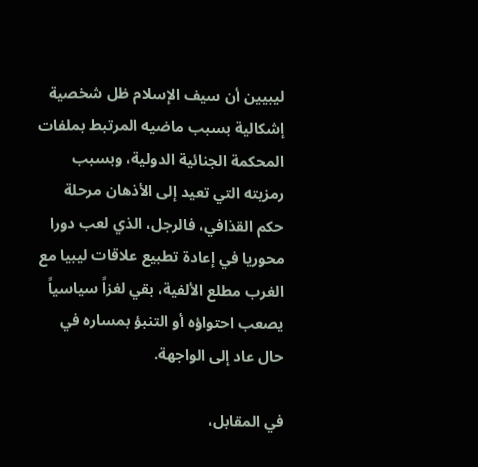ليبيين أن سيف الإسلام ظل شخصية إشكالية بسبب ماضيه المرتبط بملفات المحكمة الجنائية الدولية، وبسبب رمزيته التي تعيد إلى الأذهان مرحلة حكم القذافي، فالرجل، الذي لعب دورا محوريا في إعادة تطبيع علاقات ليبيا مع الغرب مطلع الألفية، بقي لغزاً سياسياً يصعب احتواؤه أو التنبؤ بمساره في حال عاد إلى الواجهة.

في المقابل،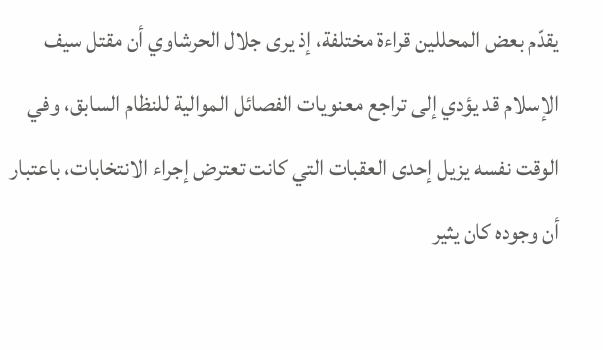يقدّم بعض المحللين قراءة مختلفة، إذ يرى جلال الحرشاوي أن مقتل سيف الإسلام قد يؤدي إلى تراجع معنويات الفصائل الموالية للنظام السابق، وفي الوقت نفسه يزيل إحدى العقبات التي كانت تعترض إجراء الانتخابات، باعتبار أن وجوده كان يثير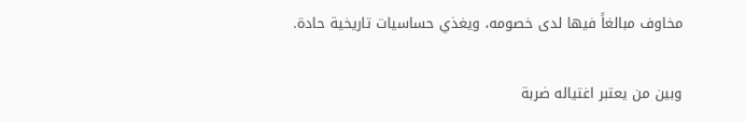مخاوف مبالغاً فيها لدى خصومه، ويغذي حساسيات تاريخية حادة.

وبين من يعتبر اغتياله ضربة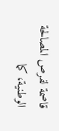قاصمة لفرص المصالحة الوطنية، كما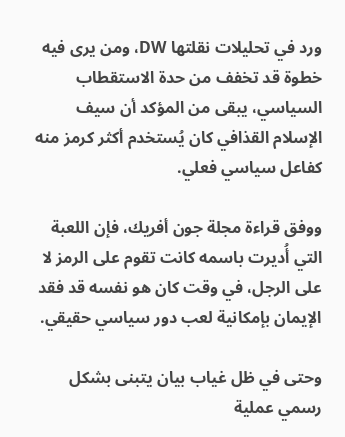ورد في تحليلات نقلتها DW، ومن يرى فيه خطوة قد تخفف من حدة الاستقطاب السياسي، يبقى من المؤكد أن سيف الإسلام القذافي كان يُستخدم أكثر كرمز منه كفاعل سياسي فعلي.

ووفق قراءة مجلة جون أفريك، فإن اللعبة التي أُديرت باسمه كانت تقوم على الرمز لا على الرجل، في وقت كان هو نفسه قد فقد الإيمان بإمكانية لعب دور سياسي حقيقي.

وحتى في ظل غياب بيان يتبنى بشكل رسمي عملية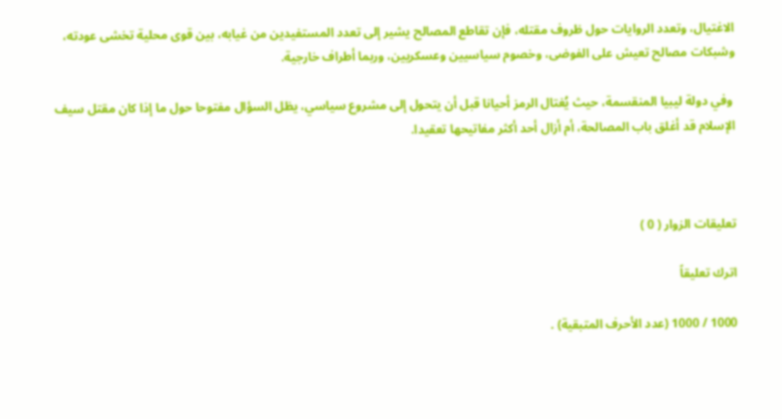الاغتيال، وتعدد الروايات حول ظروف مقتله، فإن تقاطع المصالح يشير إلى تعدد المستفيدين من غيابه، بين قوى محلية تخشى عودته، وشبكات مصالح تعيش على الفوضى، وخصوم سياسيين وعسكريين، وربما أطراف خارجية.

 وفي دولة ليبيا المنقسمة، حيث يُغتال الرمز أحيانا قبل أن يتحول إلى مشروع سياسي، يظل السؤال مفتوحا حول ما إذا كان مقتل سيف الإسلام قد أغلق باب المصالحة، أم أزال أحد أكثر مفاتيحها تعقيدا.



تعليقات الزوار ( 0 )

اترك تعليقاً

1000 / 1000 (عدد الأحرف المتبقية) .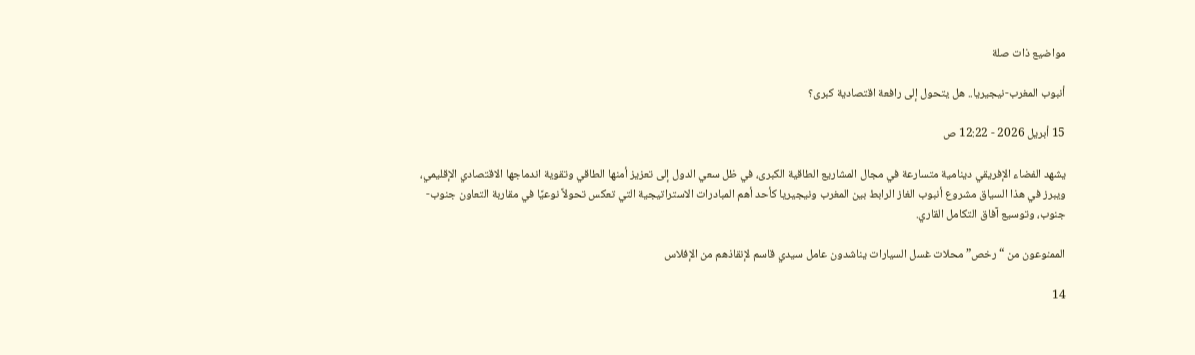مواضيع ذات صلة

أنبوب المغرب-نيجيريا.. هل يتحول إلى رافعة اقتصادية كبرى؟

15 أبريل 2026 - 12:22 ص

يشهد الفضاء الإفريقي دينامية متسارعة في مجال المشاريع الطاقية الكبرى، في ظل سعي الدول إلى تعزيز أمنها الطاقي وتقوية اندماجها الاقتصادي الإقليمي، ويبرز في هذا السياق مشروع أنبوب الغاز الرابط بين المغرب ونيجيريا كأحد أهم المبادرات الاستراتيجية التي تعكس تحولاً نوعيًا في مقاربة التعاون جنوب-جنوب، وتوسيع آفاق التكامل القاري.

الممنوعون من “رخص” محلات غسل السيارات يناشدون عامل سيدي قاسم لإنقاذهم من الإفلاس

14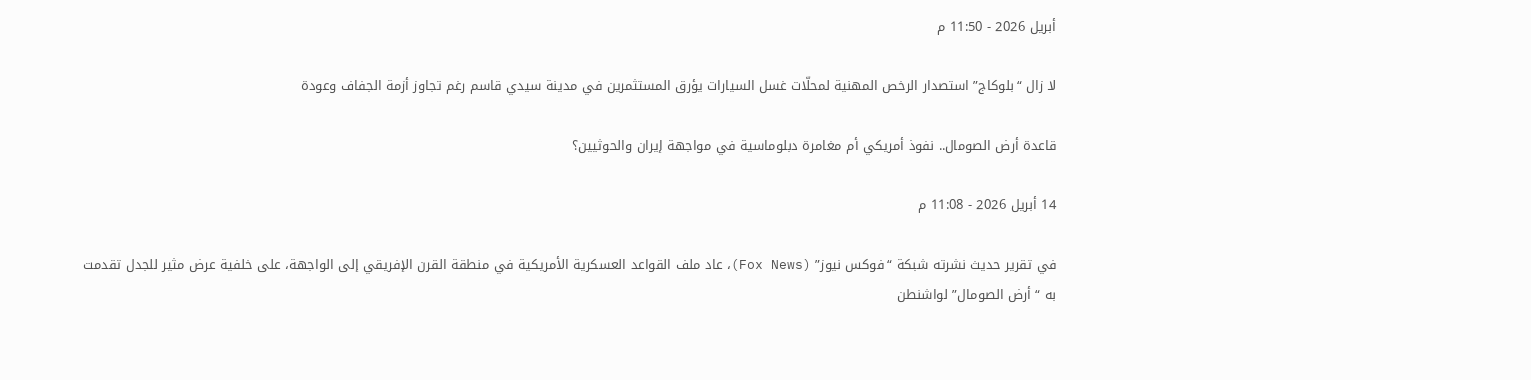أبريل 2026 - 11:50 م

لا زال “بلوكاج” استصدار الرخص المهنية لمحلّات غسل السيارات يؤرق المستثمرين في مدينة سيدي قاسم رغم تجاوز أزمة الجفاف وعودة

قاعدة أرض الصومال.. نفوذ أمريكي أم مغامرة دبلوماسية في مواجهة إيران والحوثيين؟

14 أبريل 2026 - 11:08 م

في تقرير حديث نشرته شبكة “فوكس نيوز” (Fox News)، عاد ملف القواعد العسكرية الأمريكية في منطقة القرن الإفريقي إلى الواجهة، على خلفية عرض مثير للجدل تقدمت به “أرض الصومال” لواشنطن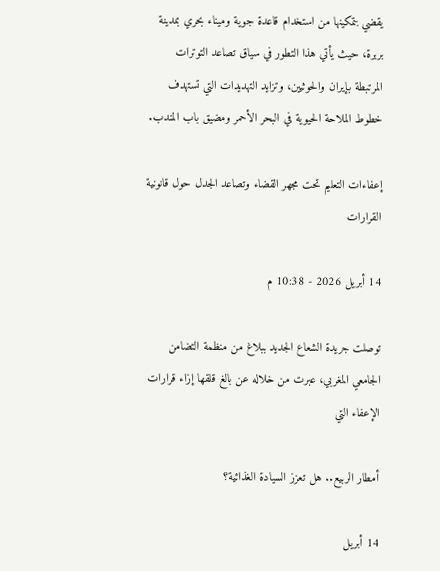يقضي بتمكينها من استخدام قاعدة جوية وميناء بحري بمدينة بربرة، حيث يأتي هذا التطور في سياق تصاعد التوترات المرتبطة بإيران والحوثيين، وتزايد التهديدات التي تستهدف خطوط الملاحة الحيوية في البحر الأحمر ومضيق باب المندب.

إعفاءات التعليم تحت مجهر القضاء وتصاعد الجدل حول قانونية القرارات

14 أبريل 2026 - 10:38 م

توصلت جريدة الشعاع الجديد ببلاغ من منظمة التضامن الجامعي المغربي، عبرت من خلاله عن بالغ قلقها إزاء قرارات الإعفاء التي

أمطار الربيع.. هل تعزز السيادة الغذائية؟

14 أبريل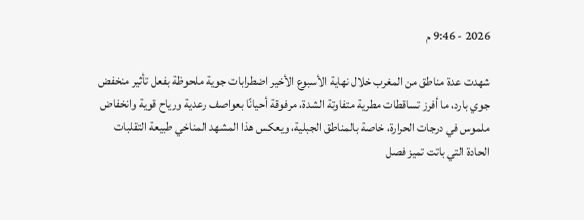2026 - 9:46 م

شهدت عدة مناطق من المغرب خلال نهاية الأسبوع الأخير اضطرابات جوية ملحوظة بفعل تأثير منخفض جوي بارد، ما أفرز تساقطات مطرية متفاوتة الشدة، مرفوقة أحيانًا بعواصف رعدية ورياح قوية وانخفاض ملموس في درجات الحرارة، خاصة بالمناطق الجبلية، ويعكس هذا المشهد المناخي طبيعة التقلبات الحادة التي باتت تميز فصل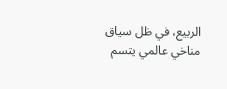الربيع، في ظل سياق مناخي عالمي يتسم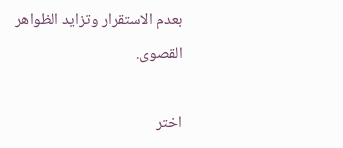بعدم الاستقرار وتزايد الظواهر القصوى.

اختر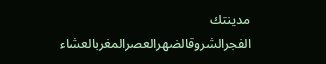مدينتك
الفجرالشروقالضهرالعصرالمغربالعشاء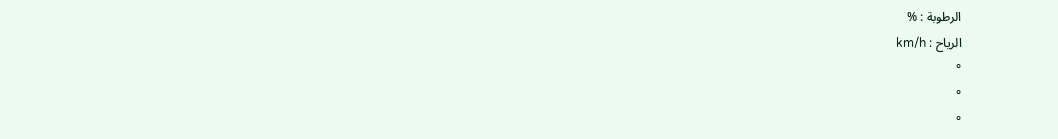الرطوبة : %
الرياح : km/h
°
°
°